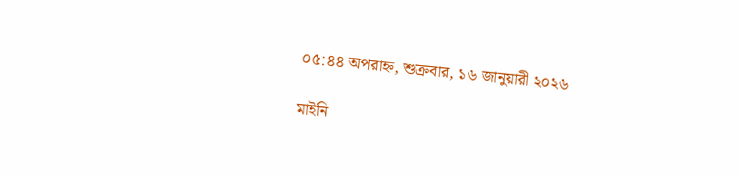০৫:৪৪ অপরাহ্ন, শুক্রবার, ১৬ জানুয়ারী ২০২৬

মাইনি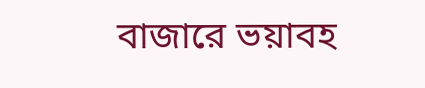বাজারে ভয়াবহ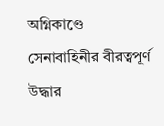অগ্নিকাণ্ডে সেনাবাহিনীর বীরত্বপূর্ণ উদ্ধার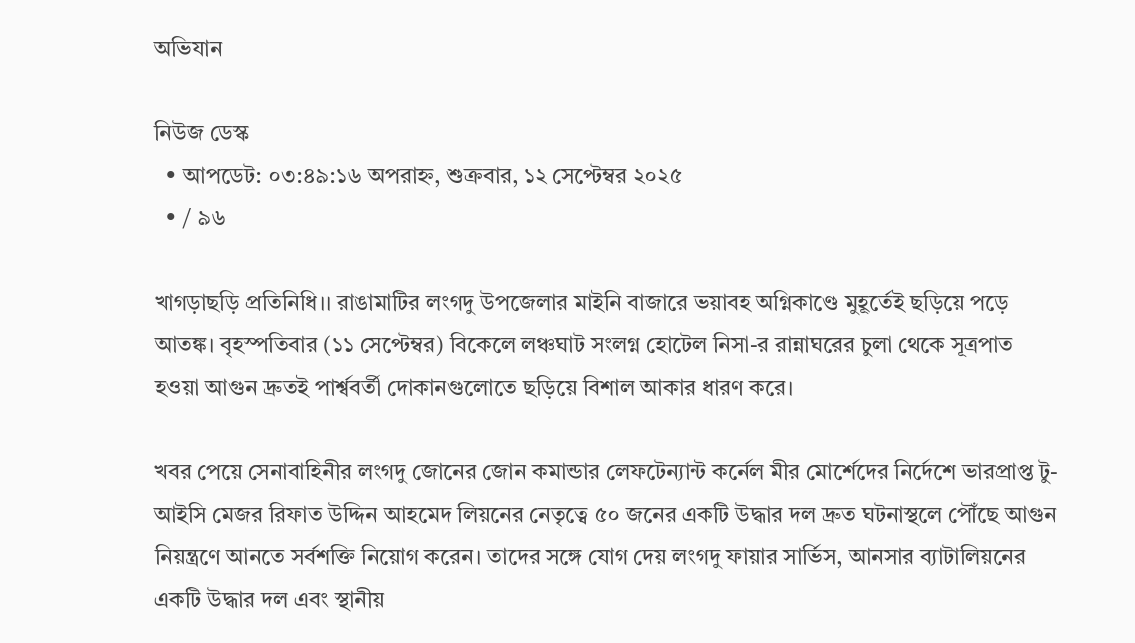অভিযান

নিউজ ডেস্ক
  • আপডেট: ০৩:৪৯:১৬ অপরাহ্ন, শুক্রবার, ১২ সেপ্টেম্বর ২০২৫
  • / ৯৬

খাগড়াছড়ি প্রতিনিধি।। রাঙামাটির লংগদু উপজেলার মাইনি বাজারে ভয়াবহ অগ্নিকাণ্ডে মুহূর্তেই ছড়িয়ে পড়ে আতঙ্ক। বৃহস্পতিবার (১১ সেপ্টেম্বর) বিকেলে লঞ্চঘাট সংলগ্ন হোটেল নিসা-র রান্নাঘরের চুলা থেকে সূত্রপাত হওয়া আগুন দ্রুতই পার্শ্ববর্তী দোকানগুলোতে ছড়িয়ে বিশাল আকার ধারণ করে।

খবর পেয়ে সেনাবাহিনীর লংগদু জোনের জোন কমান্ডার লেফটেন্যান্ট কর্নেল মীর মোর্শেদের নির্দেশে ভারপ্রাপ্ত টু-আইসি মেজর রিফাত উদ্দিন আহমেদ লিয়নের নেতৃত্বে ৫০ জনের একটি উদ্ধার দল দ্রুত ঘটনাস্থলে পৌঁছে আগুন নিয়ন্ত্রণে আনতে সর্বশক্তি নিয়োগ করেন। তাদের সঙ্গে যোগ দেয় লংগদু ফায়ার সার্ভিস, আনসার ব্যাটালিয়নের একটি উদ্ধার দল এবং স্থানীয়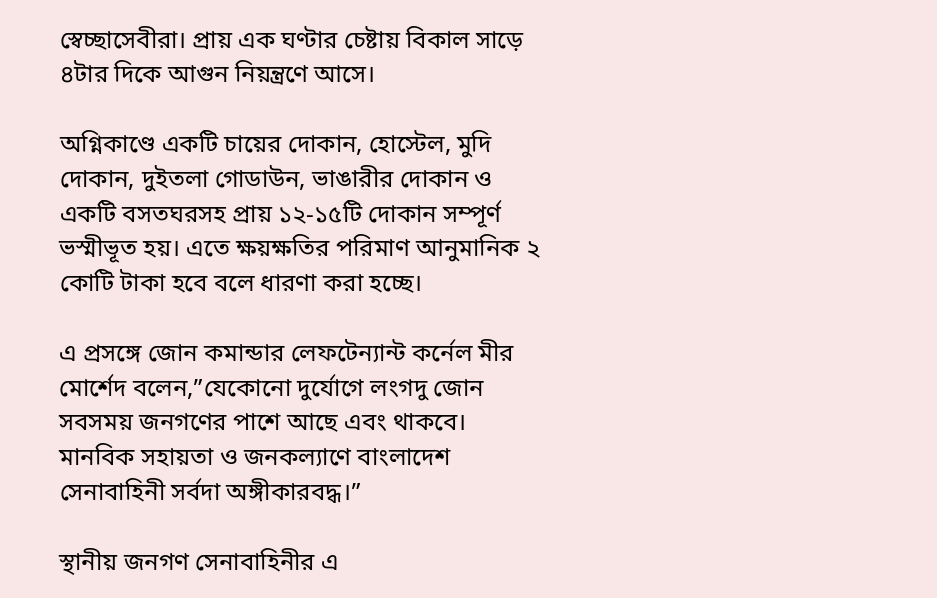স্বেচ্ছাসেবীরা। প্রায় এক ঘণ্টার চেষ্টায় বিকাল সাড়ে ৪টার দিকে আগুন নিয়ন্ত্রণে আসে।

অগ্নিকাণ্ডে একটি চায়ের দোকান, হোস্টেল, মুদি দোকান, দুইতলা গোডাউন, ভাঙারীর দোকান ও একটি বসতঘরসহ প্রায় ১২-১৫টি দোকান সম্পূর্ণ ভস্মীভূত হয়। এতে ক্ষয়ক্ষতির পরিমাণ আনুমানিক ২ কোটি টাকা হবে বলে ধারণা করা হচ্ছে।

এ প্রসঙ্গে জোন কমান্ডার লেফটেন্যান্ট কর্নেল মীর মোর্শেদ বলেন,”যেকোনো দুর্যোগে লংগদু জোন সবসময় জনগণের পাশে আছে এবং থাকবে। মানবিক সহায়তা ও জনকল্যাণে বাংলাদেশ সেনাবাহিনী সর্বদা অঙ্গীকারবদ্ধ।”

স্থানীয় জনগণ সেনাবাহিনীর এ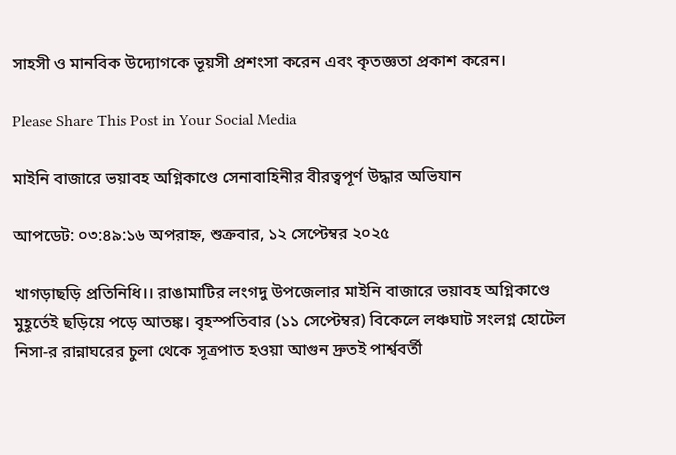সাহসী ও মানবিক উদ্যোগকে ভূয়সী প্রশংসা করেন এবং কৃতজ্ঞতা প্রকাশ করেন।

Please Share This Post in Your Social Media

মাইনি বাজারে ভয়াবহ অগ্নিকাণ্ডে সেনাবাহিনীর বীরত্বপূর্ণ উদ্ধার অভিযান

আপডেট: ০৩:৪৯:১৬ অপরাহ্ন, শুক্রবার, ১২ সেপ্টেম্বর ২০২৫

খাগড়াছড়ি প্রতিনিধি।। রাঙামাটির লংগদু উপজেলার মাইনি বাজারে ভয়াবহ অগ্নিকাণ্ডে মুহূর্তেই ছড়িয়ে পড়ে আতঙ্ক। বৃহস্পতিবার (১১ সেপ্টেম্বর) বিকেলে লঞ্চঘাট সংলগ্ন হোটেল নিসা-র রান্নাঘরের চুলা থেকে সূত্রপাত হওয়া আগুন দ্রুতই পার্শ্ববর্তী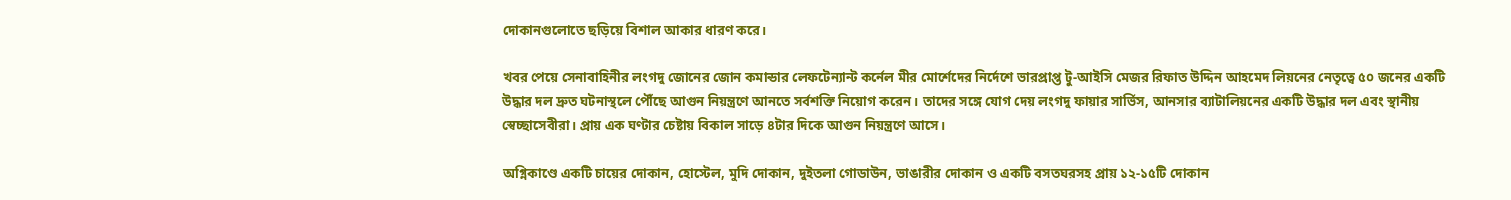দোকানগুলোতে ছড়িয়ে বিশাল আকার ধারণ করে।

খবর পেয়ে সেনাবাহিনীর লংগদু জোনের জোন কমান্ডার লেফটেন্যান্ট কর্নেল মীর মোর্শেদের নির্দেশে ভারপ্রাপ্ত টু-আইসি মেজর রিফাত উদ্দিন আহমেদ লিয়নের নেতৃত্বে ৫০ জনের একটি উদ্ধার দল দ্রুত ঘটনাস্থলে পৌঁছে আগুন নিয়ন্ত্রণে আনতে সর্বশক্তি নিয়োগ করেন। তাদের সঙ্গে যোগ দেয় লংগদু ফায়ার সার্ভিস, আনসার ব্যাটালিয়নের একটি উদ্ধার দল এবং স্থানীয় স্বেচ্ছাসেবীরা। প্রায় এক ঘণ্টার চেষ্টায় বিকাল সাড়ে ৪টার দিকে আগুন নিয়ন্ত্রণে আসে।

অগ্নিকাণ্ডে একটি চায়ের দোকান, হোস্টেল, মুদি দোকান, দুইতলা গোডাউন, ভাঙারীর দোকান ও একটি বসতঘরসহ প্রায় ১২-১৫টি দোকান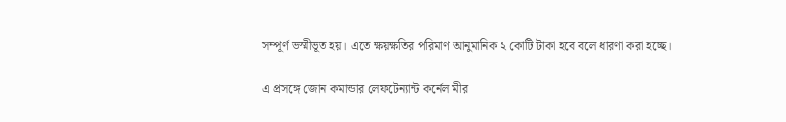সম্পূর্ণ ভস্মীভূত হয়। এতে ক্ষয়ক্ষতির পরিমাণ আনুমানিক ২ কোটি টাকা হবে বলে ধারণা করা হচ্ছে।

এ প্রসঙ্গে জোন কমান্ডার লেফটেন্যান্ট কর্নেল মীর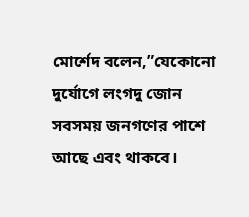মোর্শেদ বলেন,”যেকোনো দুর্যোগে লংগদু জোন সবসময় জনগণের পাশে আছে এবং থাকবে।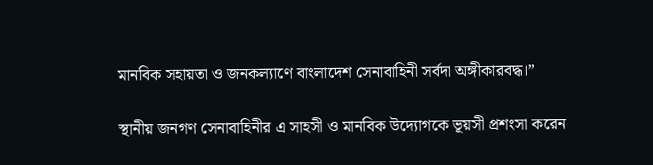মানবিক সহায়তা ও জনকল্যাণে বাংলাদেশ সেনাবাহিনী সর্বদা অঙ্গীকারবদ্ধ।”

স্থানীয় জনগণ সেনাবাহিনীর এ সাহসী ও মানবিক উদ্যোগকে ভূয়সী প্রশংসা করেন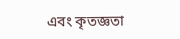এবং কৃতজ্ঞতা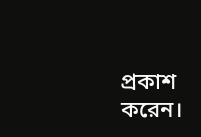প্রকাশ করেন।